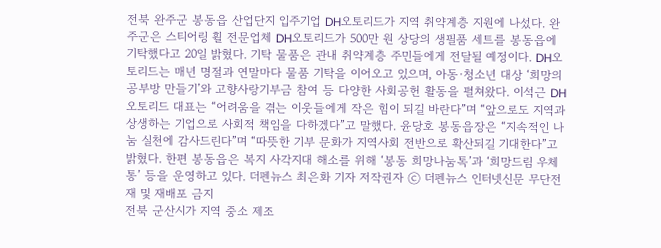전북 완주군 봉동읍 산업단지 입주기업 DH오토리드가 지역 취약계층 지원에 나섰다. 완주군은 스티어링 휠 전문업체 DH오토리드가 500만 원 상당의 생필품 세트를 봉동읍에 기탁했다고 20일 밝혔다. 기탁 물품은 관내 취약계층 주민들에게 전달될 예정이다. DH오토리드는 매년 명절과 연말마다 물품 기탁을 이어오고 있으며, 아동·청소년 대상 ‘희망의 공부방 만들기’와 고향사랑기부금 참여 등 다양한 사회공헌 활동을 펼쳐왔다. 이석근 DH오토리드 대표는 “어려움을 겪는 이웃들에게 작은 힘이 되길 바란다”며 “앞으로도 지역과 상생하는 기업으로 사회적 책임을 다하겠다”고 말했다. 윤당호 봉동읍장은 “지속적인 나눔 실천에 감사드린다”며 “따뜻한 기부 문화가 지역사회 전반으로 확산되길 기대한다”고 밝혔다. 한편 봉동읍은 복지 사각지대 해소를 위해 ‘봉동 희망나눔톡’과 ‘희망드림 우체통’ 등을 운영하고 있다. 더펜뉴스 최은화 기자 저작권자 ⓒ 더펜뉴스 인터넷신문 무단전재 및 재배포 금지
전북 군산시가 지역 중소 제조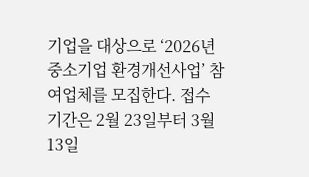기업을 대상으로 ‘2026년 중소기업 환경개선사업’ 참여업체를 모집한다. 접수 기간은 2월 23일부터 3월 13일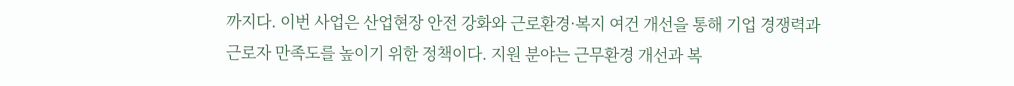까지다. 이번 사업은 산업현장 안전 강화와 근로환경·복지 여건 개선을 통해 기업 경쟁력과 근로자 만족도를 높이기 위한 정책이다. 지원 분야는 근무환경 개선과 복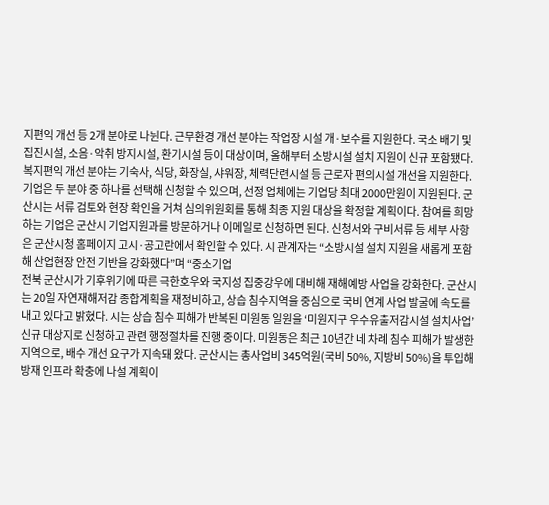지편익 개선 등 2개 분야로 나뉜다. 근무환경 개선 분야는 작업장 시설 개·보수를 지원한다. 국소 배기 및 집진시설, 소음·악취 방지시설, 환기시설 등이 대상이며, 올해부터 소방시설 설치 지원이 신규 포함됐다. 복지편익 개선 분야는 기숙사, 식당, 화장실, 샤워장, 체력단련시설 등 근로자 편의시설 개선을 지원한다. 기업은 두 분야 중 하나를 선택해 신청할 수 있으며, 선정 업체에는 기업당 최대 2000만원이 지원된다. 군산시는 서류 검토와 현장 확인을 거쳐 심의위원회를 통해 최종 지원 대상을 확정할 계획이다. 참여를 희망하는 기업은 군산시 기업지원과를 방문하거나 이메일로 신청하면 된다. 신청서와 구비서류 등 세부 사항은 군산시청 홈페이지 고시·공고란에서 확인할 수 있다. 시 관계자는 “소방시설 설치 지원을 새롭게 포함해 산업현장 안전 기반을 강화했다”며 “중소기업
전북 군산시가 기후위기에 따른 극한호우와 국지성 집중강우에 대비해 재해예방 사업을 강화한다. 군산시는 20일 자연재해저감 종합계획을 재정비하고, 상습 침수지역을 중심으로 국비 연계 사업 발굴에 속도를 내고 있다고 밝혔다. 시는 상습 침수 피해가 반복된 미원동 일원을 ‘미원지구 우수유출저감시설 설치사업’ 신규 대상지로 신청하고 관련 행정절차를 진행 중이다. 미원동은 최근 10년간 네 차례 침수 피해가 발생한 지역으로, 배수 개선 요구가 지속돼 왔다. 군산시는 총사업비 345억원(국비 50%, 지방비 50%)을 투입해 방재 인프라 확충에 나설 계획이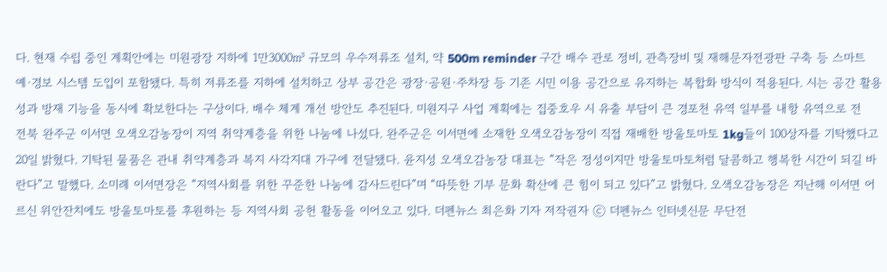다. 현재 수립 중인 계획안에는 미원광장 지하에 1만3000㎥ 규모의 우수저류조 설치, 약 500m reminder 구간 배수 관로 정비, 관측장비 및 재해문자전광판 구축 등 스마트 예·경보 시스템 도입이 포함됐다. 특히 저류조를 지하에 설치하고 상부 공간은 광장·공원·주차장 등 기존 시민 이용 공간으로 유지하는 복합화 방식이 적용된다. 시는 공간 활용성과 방재 기능을 동시에 확보한다는 구상이다. 배수 체계 개선 방안도 추진된다. 미원지구 사업 계획에는 집중호우 시 유출 부담이 큰 경포천 유역 일부를 내항 유역으로 전
전북 완주군 이서면 오색오감농장이 지역 취약계층을 위한 나눔에 나섰다. 완주군은 이서면에 소재한 오색오감농장이 직접 재배한 방울토마토 1kg들이 100상자를 기탁했다고 20일 밝혔다. 기탁된 물품은 관내 취약계층과 복지 사각지대 가구에 전달됐다. 윤지성 오색오감농장 대표는 “작은 정성이지만 방울토마토처럼 달콤하고 행복한 시간이 되길 바란다”고 말했다. 소미례 이서면장은 “지역사회를 위한 꾸준한 나눔에 감사드린다”며 “따뜻한 기부 문화 확산에 큰 힘이 되고 있다”고 밝혔다. 오색오감농장은 지난해 이서면 어르신 위안잔치에도 방울토마토를 후원하는 등 지역사회 공헌 활동을 이어오고 있다. 더펜뉴스 최은화 기자 저작권자 ⓒ 더펜뉴스 인터넷신문 무단전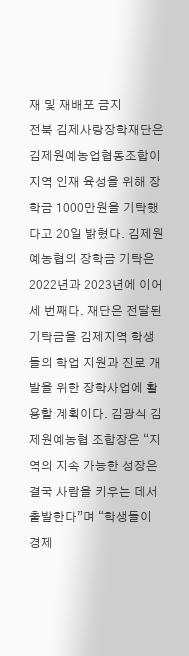재 및 재배포 금지
전북 김제사랑장학재단은 김제원예농업협동조합이 지역 인재 육성을 위해 장학금 1000만원을 기탁했다고 20일 밝혔다. 김제원예농협의 장학금 기탁은 2022년과 2023년에 이어 세 번째다. 재단은 전달된 기탁금을 김제지역 학생들의 학업 지원과 진로 개발을 위한 장학사업에 활용할 계획이다. 김광식 김제원예농협 조합장은 “지역의 지속 가능한 성장은 결국 사람을 키우는 데서 출발한다”며 “학생들이 경제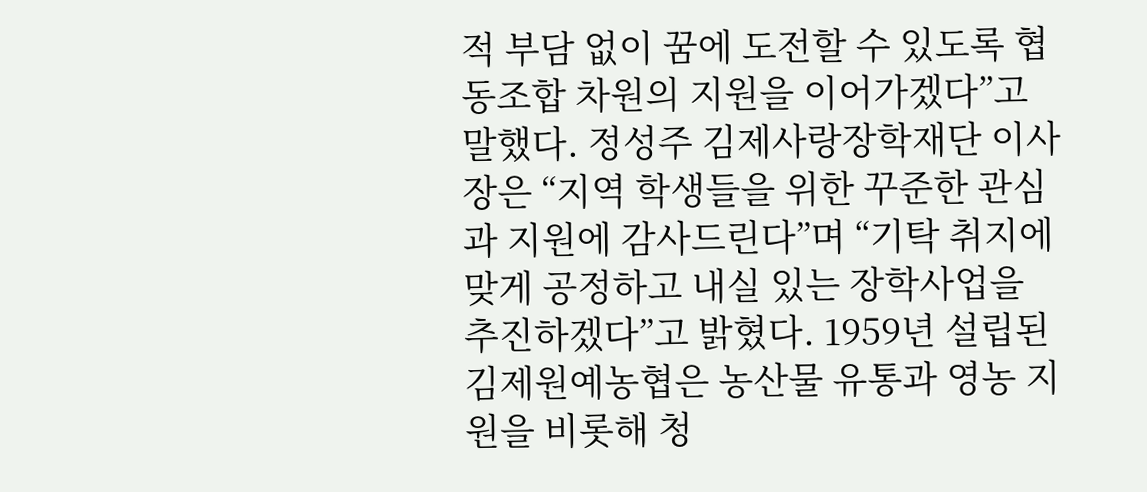적 부담 없이 꿈에 도전할 수 있도록 협동조합 차원의 지원을 이어가겠다”고 말했다. 정성주 김제사랑장학재단 이사장은 “지역 학생들을 위한 꾸준한 관심과 지원에 감사드린다”며 “기탁 취지에 맞게 공정하고 내실 있는 장학사업을 추진하겠다”고 밝혔다. 1959년 설립된 김제원예농협은 농산물 유통과 영농 지원을 비롯해 청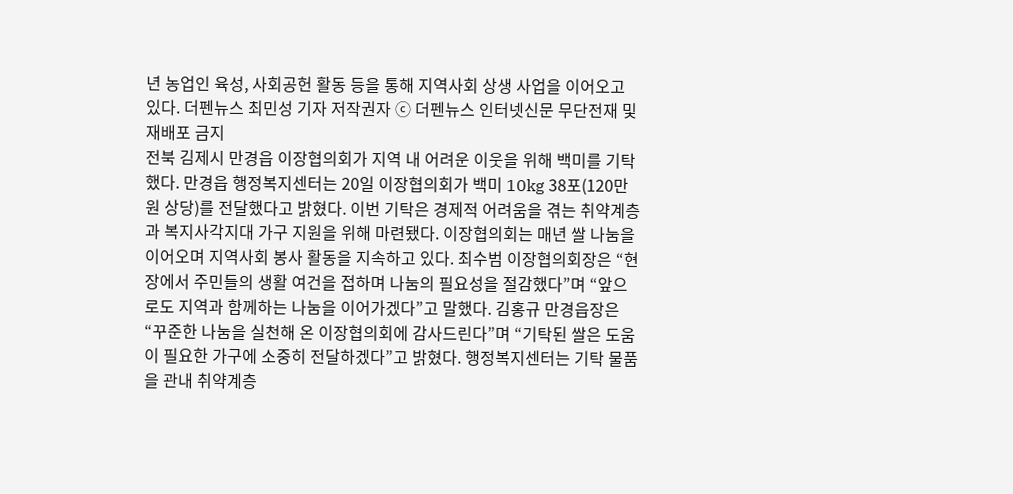년 농업인 육성, 사회공헌 활동 등을 통해 지역사회 상생 사업을 이어오고 있다. 더펜뉴스 최민성 기자 저작권자 ⓒ 더펜뉴스 인터넷신문 무단전재 및 재배포 금지
전북 김제시 만경읍 이장협의회가 지역 내 어려운 이웃을 위해 백미를 기탁했다. 만경읍 행정복지센터는 20일 이장협의회가 백미 10kg 38포(120만원 상당)를 전달했다고 밝혔다. 이번 기탁은 경제적 어려움을 겪는 취약계층과 복지사각지대 가구 지원을 위해 마련됐다. 이장협의회는 매년 쌀 나눔을 이어오며 지역사회 봉사 활동을 지속하고 있다. 최수범 이장협의회장은 “현장에서 주민들의 생활 여건을 접하며 나눔의 필요성을 절감했다”며 “앞으로도 지역과 함께하는 나눔을 이어가겠다”고 말했다. 김홍규 만경읍장은 “꾸준한 나눔을 실천해 온 이장협의회에 감사드린다”며 “기탁된 쌀은 도움이 필요한 가구에 소중히 전달하겠다”고 밝혔다. 행정복지센터는 기탁 물품을 관내 취약계층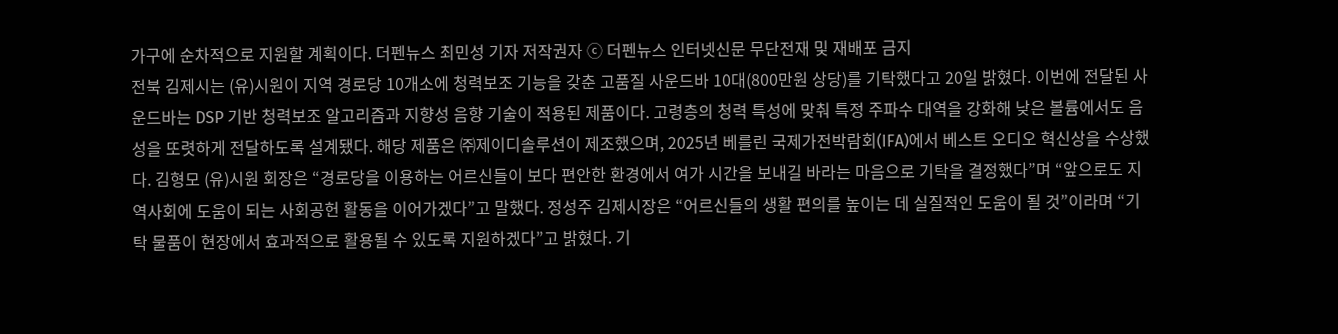가구에 순차적으로 지원할 계획이다. 더펜뉴스 최민성 기자 저작권자 ⓒ 더펜뉴스 인터넷신문 무단전재 및 재배포 금지
전북 김제시는 (유)시원이 지역 경로당 10개소에 청력보조 기능을 갖춘 고품질 사운드바 10대(800만원 상당)를 기탁했다고 20일 밝혔다. 이번에 전달된 사운드바는 DSP 기반 청력보조 알고리즘과 지향성 음향 기술이 적용된 제품이다. 고령층의 청력 특성에 맞춰 특정 주파수 대역을 강화해 낮은 볼륨에서도 음성을 또렷하게 전달하도록 설계됐다. 해당 제품은 ㈜제이디솔루션이 제조했으며, 2025년 베를린 국제가전박람회(IFA)에서 베스트 오디오 혁신상을 수상했다. 김형모 (유)시원 회장은 “경로당을 이용하는 어르신들이 보다 편안한 환경에서 여가 시간을 보내길 바라는 마음으로 기탁을 결정했다”며 “앞으로도 지역사회에 도움이 되는 사회공헌 활동을 이어가겠다”고 말했다. 정성주 김제시장은 “어르신들의 생활 편의를 높이는 데 실질적인 도움이 될 것”이라며 “기탁 물품이 현장에서 효과적으로 활용될 수 있도록 지원하겠다”고 밝혔다. 기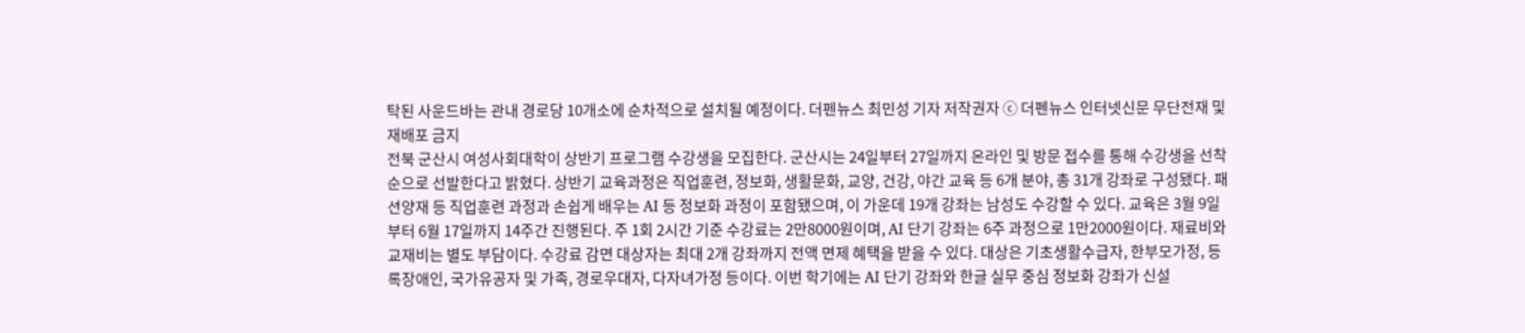탁된 사운드바는 관내 경로당 10개소에 순차적으로 설치될 예정이다. 더펜뉴스 최민성 기자 저작권자 ⓒ 더펜뉴스 인터넷신문 무단전재 및 재배포 금지
전북 군산시 여성사회대학이 상반기 프로그램 수강생을 모집한다. 군산시는 24일부터 27일까지 온라인 및 방문 접수를 통해 수강생을 선착순으로 선발한다고 밝혔다. 상반기 교육과정은 직업훈련, 정보화, 생활문화, 교양, 건강, 야간 교육 등 6개 분야, 총 31개 강좌로 구성됐다. 패션양재 등 직업훈련 과정과 손쉽게 배우는 AI 등 정보화 과정이 포함됐으며, 이 가운데 19개 강좌는 남성도 수강할 수 있다. 교육은 3월 9일부터 6월 17일까지 14주간 진행된다. 주 1회 2시간 기준 수강료는 2만8000원이며, AI 단기 강좌는 6주 과정으로 1만2000원이다. 재료비와 교재비는 별도 부담이다. 수강료 감면 대상자는 최대 2개 강좌까지 전액 면제 혜택을 받을 수 있다. 대상은 기초생활수급자, 한부모가정, 등록장애인, 국가유공자 및 가족, 경로우대자, 다자녀가정 등이다. 이번 학기에는 AI 단기 강좌와 한글 실무 중심 정보화 강좌가 신설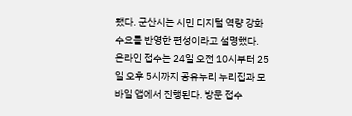됐다. 군산시는 시민 디지털 역량 강화 수요를 반영한 편성이라고 설명했다. 온라인 접수는 24일 오전 10시부터 25일 오후 5시까지 공유누리 누리집과 모바일 앱에서 진행된다. 방문 접수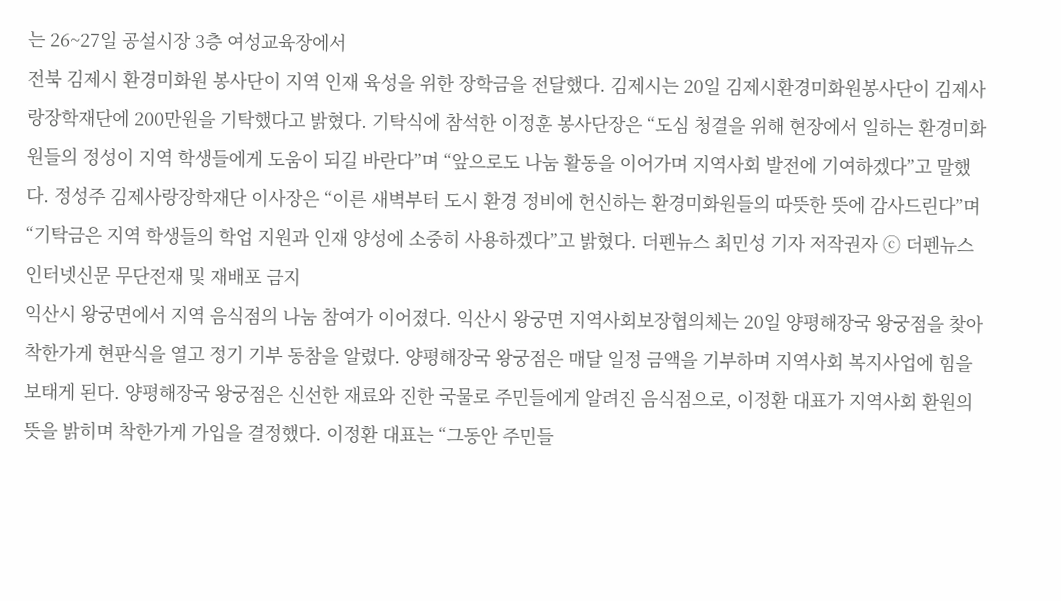는 26~27일 공설시장 3층 여성교육장에서
전북 김제시 환경미화원 봉사단이 지역 인재 육성을 위한 장학금을 전달했다. 김제시는 20일 김제시환경미화원봉사단이 김제사랑장학재단에 200만원을 기탁했다고 밝혔다. 기탁식에 참석한 이정훈 봉사단장은 “도심 청결을 위해 현장에서 일하는 환경미화원들의 정성이 지역 학생들에게 도움이 되길 바란다”며 “앞으로도 나눔 활동을 이어가며 지역사회 발전에 기여하겠다”고 말했다. 정성주 김제사랑장학재단 이사장은 “이른 새벽부터 도시 환경 정비에 헌신하는 환경미화원들의 따뜻한 뜻에 감사드린다”며 “기탁금은 지역 학생들의 학업 지원과 인재 양성에 소중히 사용하겠다”고 밝혔다. 더펜뉴스 최민성 기자 저작권자 ⓒ 더펜뉴스 인터넷신문 무단전재 및 재배포 금지
익산시 왕궁면에서 지역 음식점의 나눔 참여가 이어졌다. 익산시 왕궁면 지역사회보장협의체는 20일 양평해장국 왕궁점을 찾아 착한가게 현판식을 열고 정기 기부 동참을 알렸다. 양평해장국 왕궁점은 매달 일정 금액을 기부하며 지역사회 복지사업에 힘을 보태게 된다. 양평해장국 왕궁점은 신선한 재료와 진한 국물로 주민들에게 알려진 음식점으로, 이정환 대표가 지역사회 환원의 뜻을 밝히며 착한가게 가입을 결정했다. 이정환 대표는 “그동안 주민들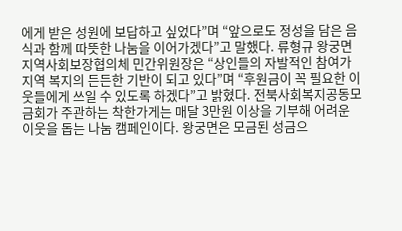에게 받은 성원에 보답하고 싶었다”며 “앞으로도 정성을 담은 음식과 함께 따뜻한 나눔을 이어가겠다”고 말했다. 류형규 왕궁면 지역사회보장협의체 민간위원장은 “상인들의 자발적인 참여가 지역 복지의 든든한 기반이 되고 있다”며 “후원금이 꼭 필요한 이웃들에게 쓰일 수 있도록 하겠다”고 밝혔다. 전북사회복지공동모금회가 주관하는 착한가게는 매달 3만원 이상을 기부해 어려운 이웃을 돕는 나눔 캠페인이다. 왕궁면은 모금된 성금으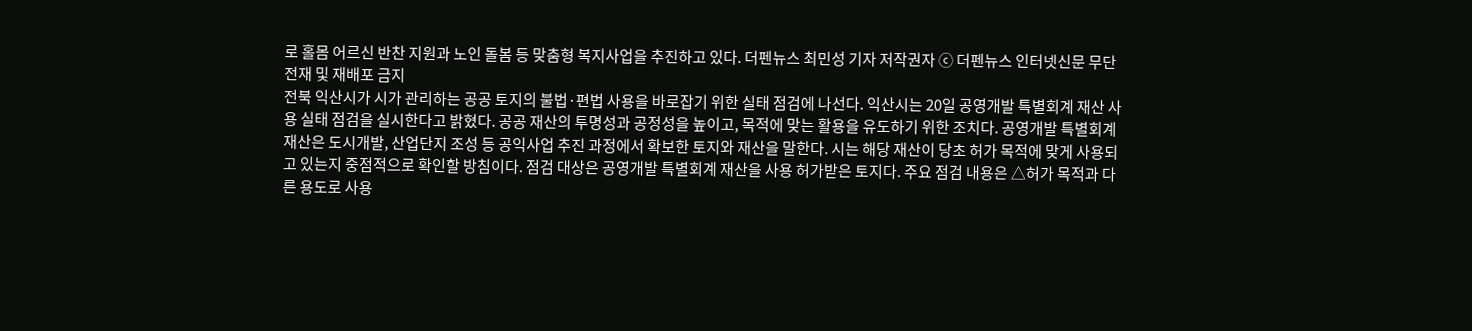로 홀몸 어르신 반찬 지원과 노인 돌봄 등 맞춤형 복지사업을 추진하고 있다. 더펜뉴스 최민성 기자 저작권자 ⓒ 더펜뉴스 인터넷신문 무단전재 및 재배포 금지
전북 익산시가 시가 관리하는 공공 토지의 불법·편법 사용을 바로잡기 위한 실태 점검에 나선다. 익산시는 20일 공영개발 특별회계 재산 사용 실태 점검을 실시한다고 밝혔다. 공공 재산의 투명성과 공정성을 높이고, 목적에 맞는 활용을 유도하기 위한 조치다. 공영개발 특별회계 재산은 도시개발, 산업단지 조성 등 공익사업 추진 과정에서 확보한 토지와 재산을 말한다. 시는 해당 재산이 당초 허가 목적에 맞게 사용되고 있는지 중점적으로 확인할 방침이다. 점검 대상은 공영개발 특별회계 재산을 사용 허가받은 토지다. 주요 점검 내용은 △허가 목적과 다른 용도로 사용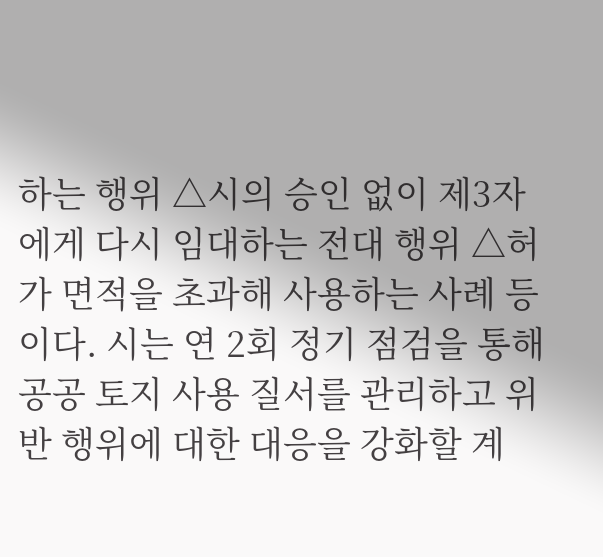하는 행위 △시의 승인 없이 제3자에게 다시 임대하는 전대 행위 △허가 면적을 초과해 사용하는 사례 등이다. 시는 연 2회 정기 점검을 통해 공공 토지 사용 질서를 관리하고 위반 행위에 대한 대응을 강화할 계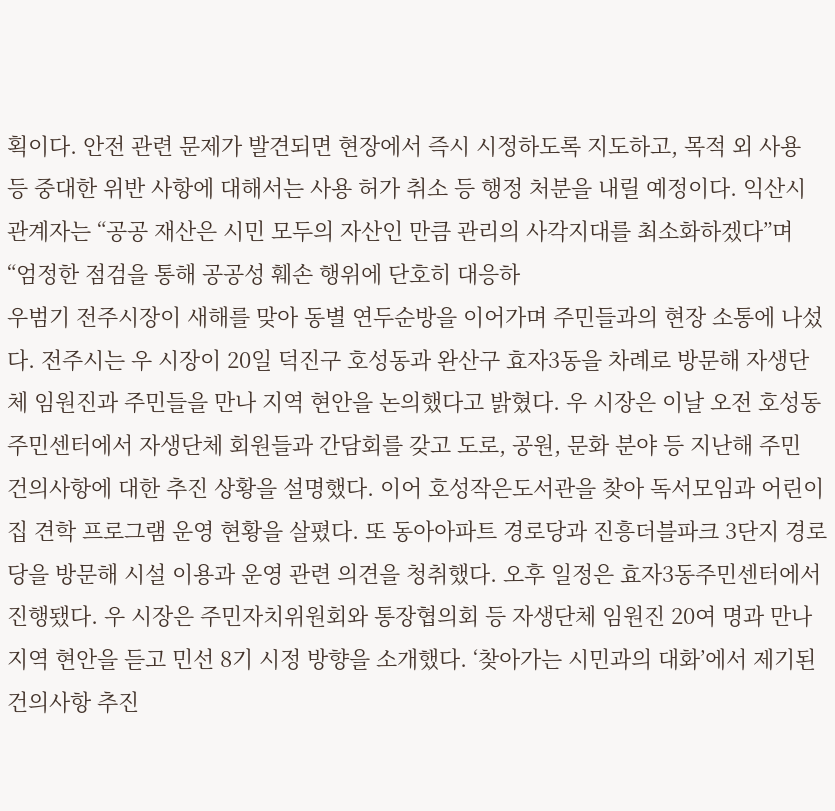획이다. 안전 관련 문제가 발견되면 현장에서 즉시 시정하도록 지도하고, 목적 외 사용 등 중대한 위반 사항에 대해서는 사용 허가 취소 등 행정 처분을 내릴 예정이다. 익산시 관계자는 “공공 재산은 시민 모두의 자산인 만큼 관리의 사각지대를 최소화하겠다”며 “엄정한 점검을 통해 공공성 훼손 행위에 단호히 대응하
우범기 전주시장이 새해를 맞아 동별 연두순방을 이어가며 주민들과의 현장 소통에 나섰다. 전주시는 우 시장이 20일 덕진구 호성동과 완산구 효자3동을 차례로 방문해 자생단체 임원진과 주민들을 만나 지역 현안을 논의했다고 밝혔다. 우 시장은 이날 오전 호성동주민센터에서 자생단체 회원들과 간담회를 갖고 도로, 공원, 문화 분야 등 지난해 주민 건의사항에 대한 추진 상황을 설명했다. 이어 호성작은도서관을 찾아 독서모임과 어린이집 견학 프로그램 운영 현황을 살폈다. 또 동아아파트 경로당과 진흥더블파크 3단지 경로당을 방문해 시설 이용과 운영 관련 의견을 청취했다. 오후 일정은 효자3동주민센터에서 진행됐다. 우 시장은 주민자치위원회와 통장협의회 등 자생단체 임원진 20여 명과 만나 지역 현안을 듣고 민선 8기 시정 방향을 소개했다. ‘찾아가는 시민과의 대화’에서 제기된 건의사항 추진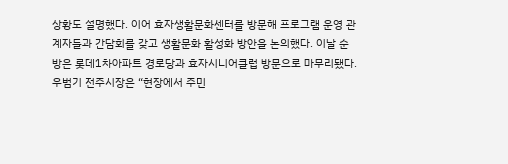상황도 설명했다. 이어 효자생활문화센터를 방문해 프로그램 운영 관계자들과 간담회를 갖고 생활문화 활성화 방안을 논의했다. 이날 순방은 롯데1차아파트 경로당과 효자시니어클럽 방문으로 마무리됐다. 우범기 전주시장은 “현장에서 주민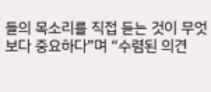들의 목소리를 직접 듣는 것이 무엇보다 중요하다”며 “수렴된 의견